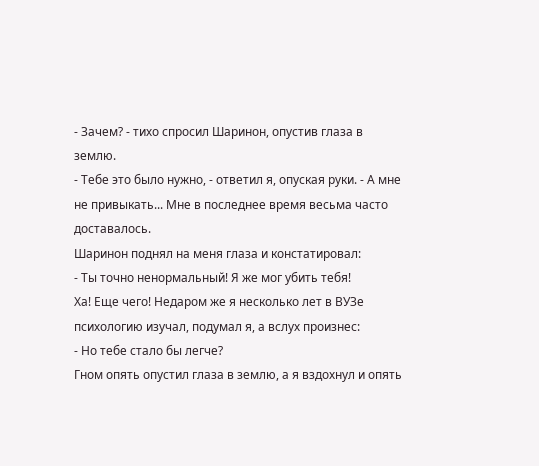- Зачем? - тихо спросил Шаринон, опустив глаза в землю.
- Тебе это было нужно, - ответил я, опуская руки. - А мне не привыкать... Мне в последнее время весьма часто доставалось.
Шаринон поднял на меня глаза и констатировал:
- Ты точно ненормальный! Я же мог убить тебя!
Ха! Еще чего! Недаром же я несколько лет в ВУЗе психологию изучал, подумал я, а вслух произнес:
- Но тебе стало бы легче?
Гном опять опустил глаза в землю, а я вздохнул и опять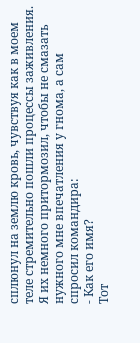сплюнул на землю кровь, чувствуя как в моем теле стремительно пошли процессы заживления. Я их немного притормозил, чтобы не смазать нужного мне впечатления у гнома, а сам спросил командира:
- Как его имя?
Тот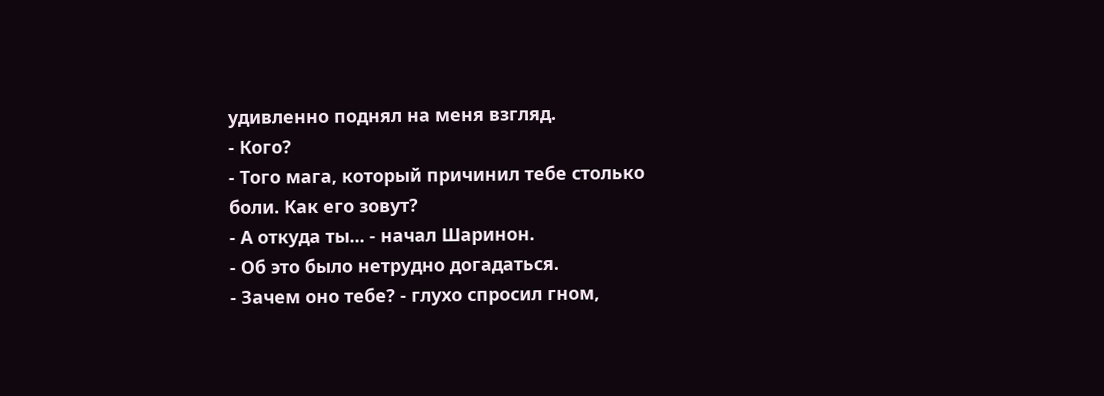удивленно поднял на меня взгляд.
- Кого?
- Того мага, который причинил тебе столько боли. Как его зовут?
- А откуда ты... - начал Шаринон.
- Об это было нетрудно догадаться.
- Зачем оно тебе? - глухо спросил гном,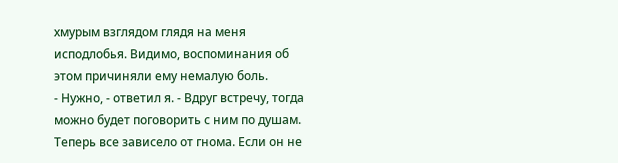хмурым взглядом глядя на меня исподлобья. Видимо, воспоминания об этом причиняли ему немалую боль.
- Нужно, - ответил я. - Вдруг встречу, тогда можно будет поговорить с ним по душам.
Теперь все зависело от гнома. Если он не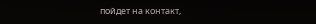пойдет на контакт,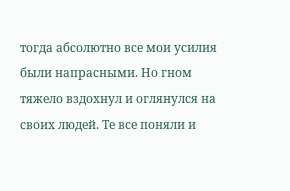тогда абсолютно все мои усилия были напрасными. Но гном тяжело вздохнул и оглянулся на своих людей. Те все поняли и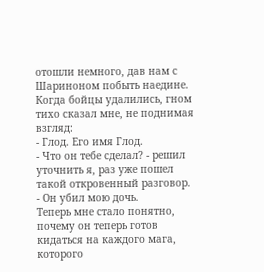отошли немного, дав нам с Шариноном побыть наедине. Когда бойцы удалились, гном тихо сказал мне, не поднимая взгляд:
- Глод. Его имя Глод.
- Что он тебе сделал? - решил уточнить я, раз уже пошел такой откровенный разговор.
- Он убил мою дочь.
Теперь мне стало понятно, почему он теперь готов кидаться на каждого мага, которого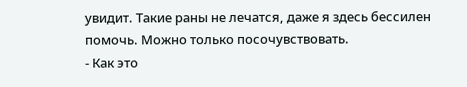увидит. Такие раны не лечатся, даже я здесь бессилен помочь. Можно только посочувствовать.
- Как это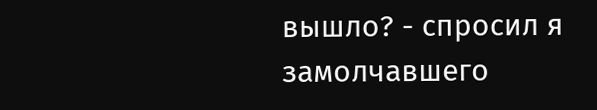вышло? - спросил я замолчавшего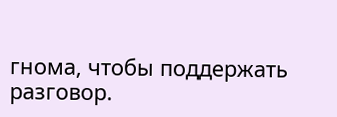гнома, чтобы поддержать разговор.